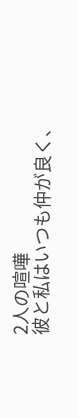2人の喧嘩
彼と私はいつも仲が良く、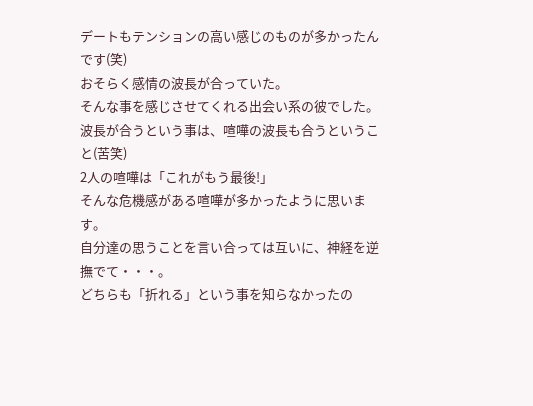デートもテンションの高い感じのものが多かったんです(笑)
おそらく感情の波長が合っていた。
そんな事を感じさせてくれる出会い系の彼でした。
波長が合うという事は、喧嘩の波長も合うということ(苦笑)
2人の喧嘩は「これがもう最後!」
そんな危機感がある喧嘩が多かったように思います。
自分達の思うことを言い合っては互いに、神経を逆撫でて・・・。
どちらも「折れる」という事を知らなかったの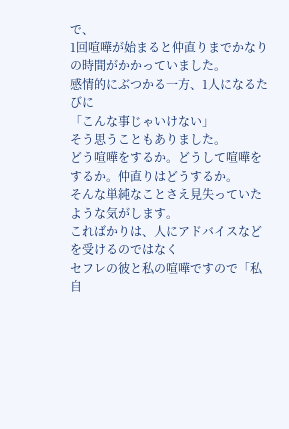で、
1回喧嘩が始まると仲直りまでかなりの時間がかかっていました。
感情的にぶつかる一方、1人になるたびに
「こんな事じゃいけない」
そう思うこともありました。
どう喧嘩をするか。どうして喧嘩をするか。仲直りはどうするか。
そんな単純なことさえ見失っていたような気がします。
こればかりは、人にアドバイスなどを受けるのではなく
セフレの彼と私の喧嘩ですので「私自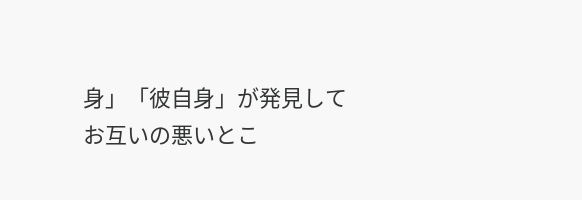身」「彼自身」が発見してお互いの悪いとこ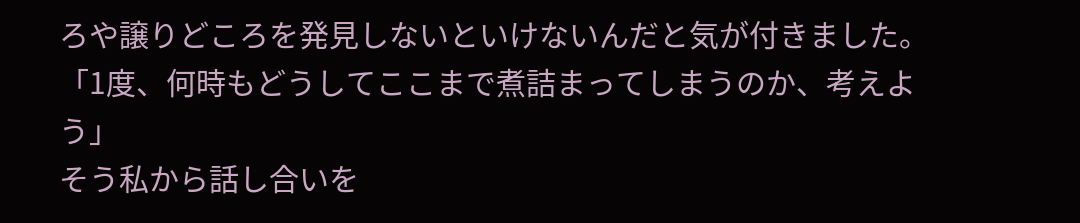ろや譲りどころを発見しないといけないんだと気が付きました。
「1度、何時もどうしてここまで煮詰まってしまうのか、考えよう」
そう私から話し合いを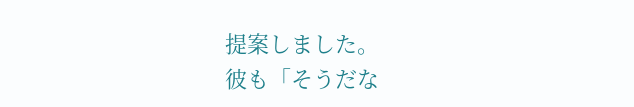提案しました。
彼も「そうだな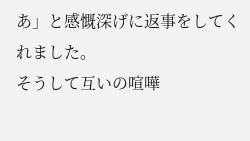あ」と感慨深げに返事をしてくれました。
そうして互いの喧嘩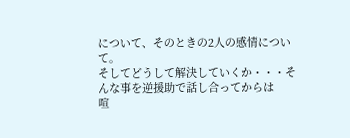について、そのときの2人の感情について。
そしてどうして解決していくか・・・そんな事を逆援助で話し合ってからは
喧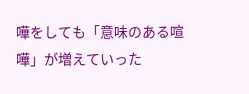嘩をしても「意味のある喧嘩」が増えていった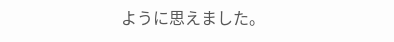ように思えました。